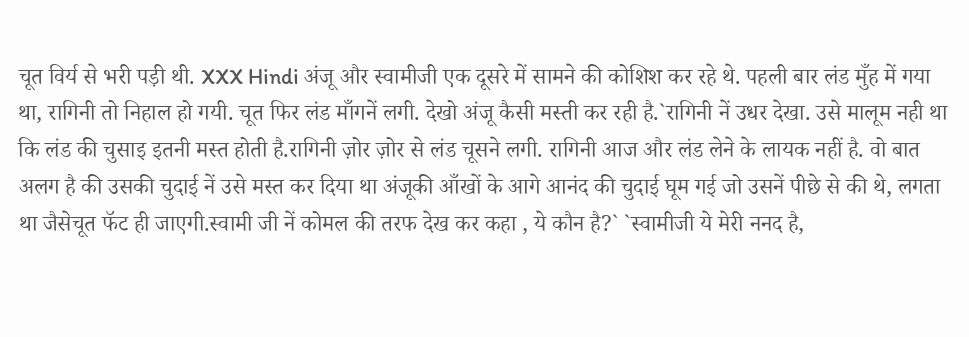चूत विर्य से भरी पड़ी थी. XXX Hindi अंजू और स्वामीजी एक दूसरे में सामने की कोशिश कर रहे थे. पहली बार लंड मुँह में गया था, रागिनी तो निहाल हो गयी. चूत फिर लंड माँगनें लगी. देखो अंजू कैसी मस्ती कर रही है.`रागिनी नें उधर देखा. उसे मालूम नही था कि लंड की चुसाइ इतनी मस्त होती है.रागिनी ज़ोर ज़ोर से लंड चूसने लगी. रागिनी आज और लंड लेने के लायक नहीं है. वो बात अलग है की उसकी चुदाई नें उसे मस्त कर दिया था अंजूकी आँखों के आगे आनंद की चुदाई घूम गई जो उसनें पीछे से की थे, लगता था जैसेचूत फॅट ही जाएगी.स्वामी जी नें कोमल की तरफ देख कर कहा , ये कौन है?` `स्वामीजी ये मेरी ननद है,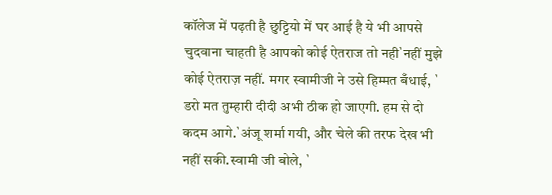कॉलेज में पढ़ती है छुट्टियो में घर आई है ये भी आपसे चुदवाना चाहती है आपको कोई ऐतराज तो नही`नहीं मुझे कोई ऐतराज़ नहीं. मगर स्वामीजी ने उसे हिम्मत बँधाई, ` डरो मत तुम्हारी दीदी अभी ठीक हो जाएगी. हम से दो कदम आगे.`अंजू शर्मा गयी, और चेले की तरफ देख भी नहीं सकी.स्वामी जी बोले, `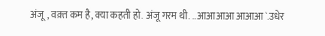अंजू, वक़्त कम है, क्या कहती हो. अंजू गरम थी. ..आआआआ आआआ`.उधेर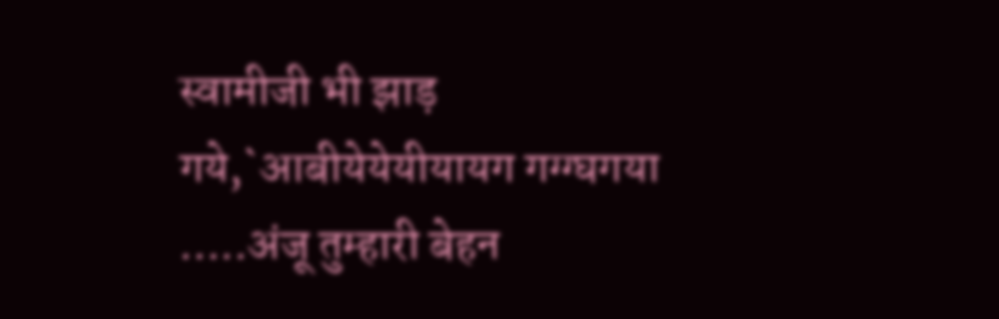स्वामीजी भी झाड़ गये,`आबीयेयेयीयायग गग्ग्घगया …..अंजू तुम्हारी बेहन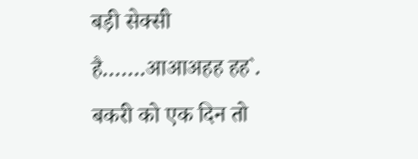बड़ी सेक्सी है…….आआअहह हह`. बकरी को एक दिन तो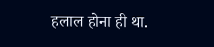हलाल होना ही था.